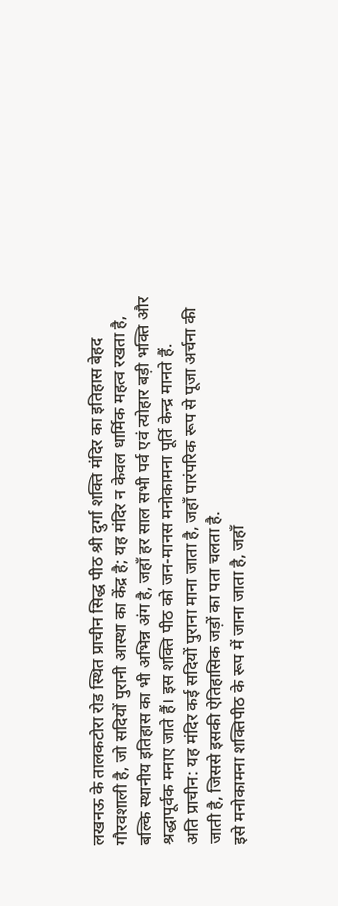लखनऊ के तालकटोरा रोड स्थित प्राचीन सिद्ध पीठ श्री दुर्गा शक्ति मंदिर का इतिहास बेहद गौरवशाली है, जो सदियों पुरानी आस्था का केंद्र है; यह मंदिर न केवल धार्मिक महत्व रखता है, बल्कि स्थानीय इतिहास का भी अभिन्न अंग है, जहाँ हर साल सभी पर्व एवं त्योहार बड़ी भक्ति और श्रद्धापूर्वक मनाए जाते हैं। इस शक्ति पीठ को जन-मानस मनोकामना पूर्ति केन्द्र मानते हैं.
अति प्राचीन: यह मंदिर कई सदियों पुराना माना जाता है, जहाँ पारंपरिक रूप से पूजा अर्चना की जाती है, जिससे इसकी ऐतिहासिक जड़ों का पता चलता है.
इसे मनोकामना शक्तिपीठ के रूप में जाना जाता है, जहाँ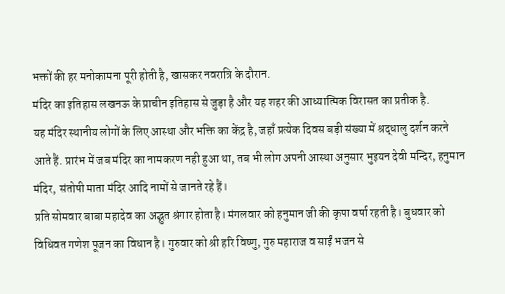भक्तों की हर मनोकामना पूरी होती है, खासकर नवरात्रि के दौरान.
मंदिर का इतिहास लखनऊ के प्राचीन इतिहास से जुड़ा है और यह शहर की आध्यात्मिक विरासत का प्रतीक है.
यह मंदिर स्थानीय लोगों के लिए आस्था और भक्ति का केंद्र है, जहाँ प्रत्येक दिवस बड़ी संख्या में श्रद्धालु दर्शन करने आते हैं. प्रारंभ में जब मंदिर का नामकरण नही हुआ था, तब भी लोग अपनी आस्था अनुसार भुइयन देवी मन्दिर, हनुमान मंदिर, संतोषी माता मंदिर आदि नामों से जानते रहे हैं।
प्रति सोमवार बाबा महादेव का अद्भुत श्रंगार होता है। मंगलवार को हनुमान जी की कृपा वर्षा रहती है। बुधवार को विधिवत गणेश पूजन का विधान है। गुरुवार को श्री हरि विष्णु, गुरु महाराज व साईं भजन से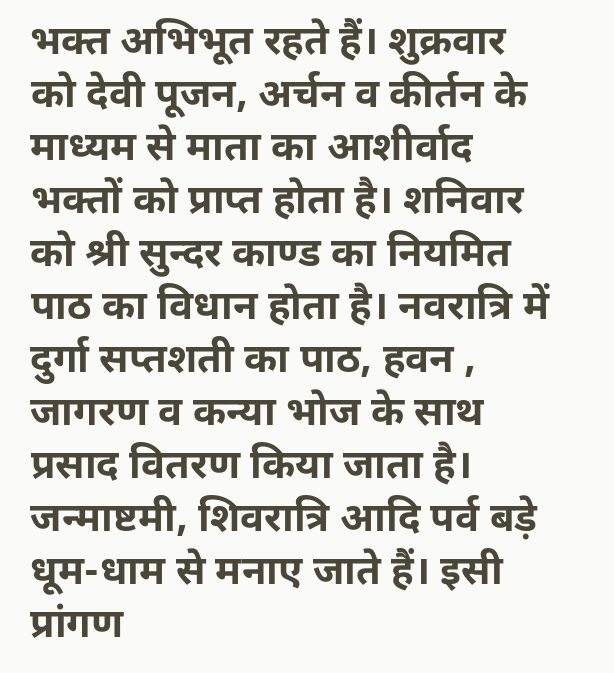भक्त अभिभूत रहते हैं। शुक्रवार को देवी पूजन, अर्चन व कीर्तन के माध्यम से माता का आशीर्वाद भक्तों को प्राप्त होता है। शनिवार को श्री सुन्दर काण्ड का नियमित पाठ का विधान होता है। नवरात्रि में दुर्गा सप्तशती का पाठ, हवन , जागरण व कन्या भोज के साथ प्रसाद वितरण किया जाता है। जन्माष्टमी, शिवरात्रि आदि पर्व बड़े धूम-धाम से मनाए जाते हैं। इसी प्रांगण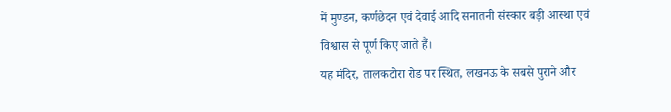में मुण्डन, कर्णछेदन एवं देवाई आदि सनातनी संस्कार बड़ी आस्था एवं विश्वास से पूर्ण किए जाते हैं।
यह मंदिर, तालकटोरा रोड पर स्थित, लखनऊ के सबसे पुराने और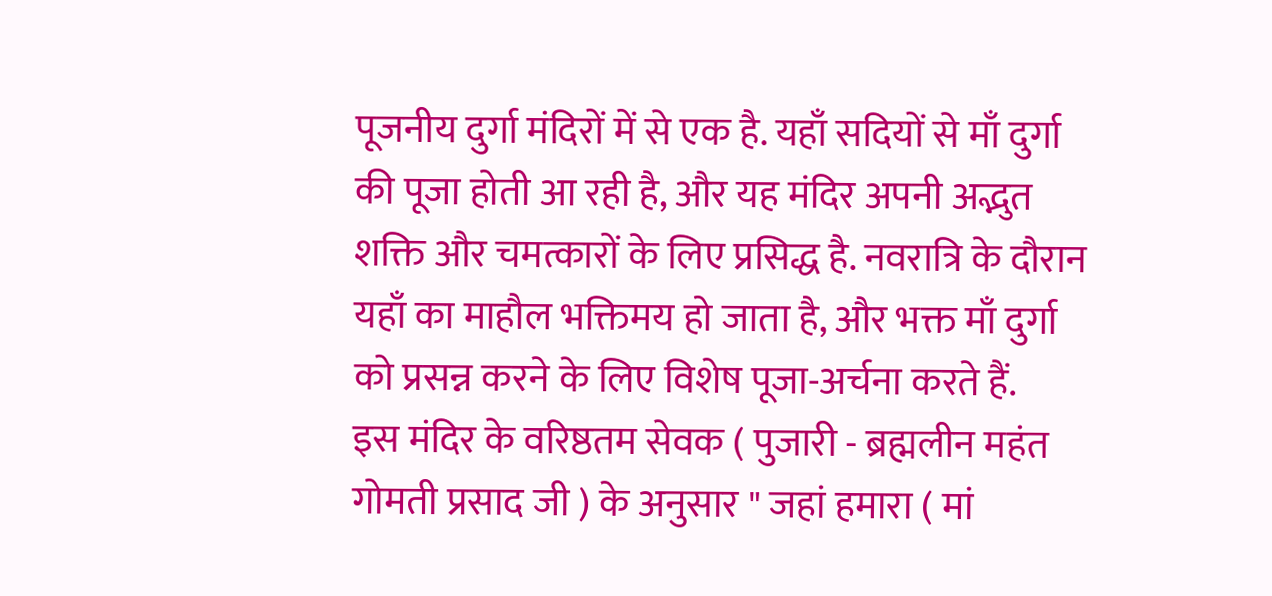पूजनीय दुर्गा मंदिरों में से एक है. यहाँ सदियों से माँ दुर्गा की पूजा होती आ रही है, और यह मंदिर अपनी अद्भुत शक्ति और चमत्कारों के लिए प्रसिद्ध है. नवरात्रि के दौरान यहाँ का माहौल भक्तिमय हो जाता है, और भक्त माँ दुर्गा को प्रसन्न करने के लिए विशेष पूजा-अर्चना करते हैं.
इस मंदिर के वरिष्ठतम सेवक ( पुजारी - ब्रह्मलीन महंत गोमती प्रसाद जी ) के अनुसार " जहां हमारा ( मां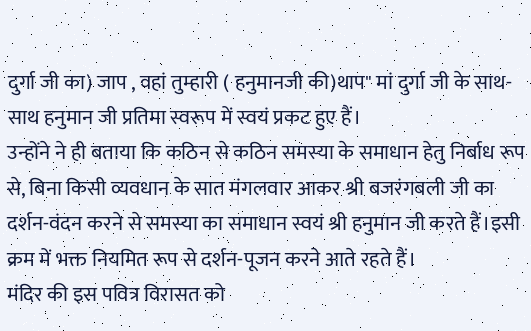दुर्गा जी का) जाप , वहां तुम्हारी ( हनुमानजी की)थाप" मां दुर्गा जी के साथ-साथ हनुमान जी प्रतिमा स्वरूप में स्वयं प्रकट हुए हैं।
उन्होंने ने ही बताया कि कठिन से कठिन समस्या के समाधान हेतु निर्बाध रूप से, बिना किसी व्यवधान के सात मंगलवार आकर श्री बजरंगबली जी का दर्शन-वंदन करने से समस्या का समाधान स्वयं श्री हनुमान जी करते हैं।इसी क्रम में भक्त नियमित रूप से दर्शन-पूजन करने आते रहते हैं।
मंदिर की इस पवित्र विरासत को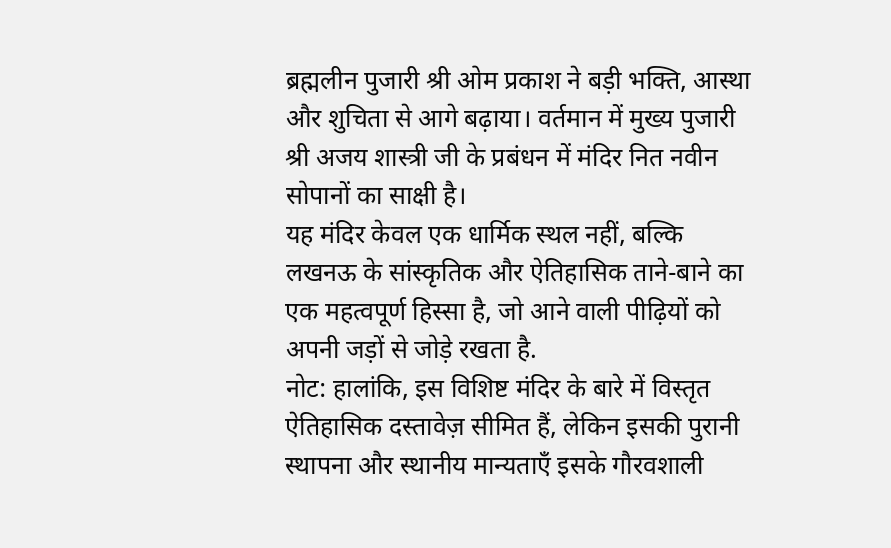ब्रह्मलीन पुजारी श्री ओम प्रकाश ने बड़ी भक्ति, आस्था और शुचिता से आगे बढ़ाया। वर्तमान में मुख्य पुजारी श्री अजय शास्त्री जी के प्रबंधन में मंदिर नित नवीन सोपानों का साक्षी है।
यह मंदिर केवल एक धार्मिक स्थल नहीं, बल्कि लखनऊ के सांस्कृतिक और ऐतिहासिक ताने-बाने का एक महत्वपूर्ण हिस्सा है, जो आने वाली पीढ़ियों को अपनी जड़ों से जोड़े रखता है.
नोट: हालांकि, इस विशिष्ट मंदिर के बारे में विस्तृत ऐतिहासिक दस्तावेज़ सीमित हैं, लेकिन इसकी पुरानी स्थापना और स्थानीय मान्यताएँ इसके गौरवशाली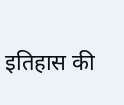इतिहास की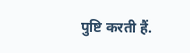पुष्टि करती हैं.